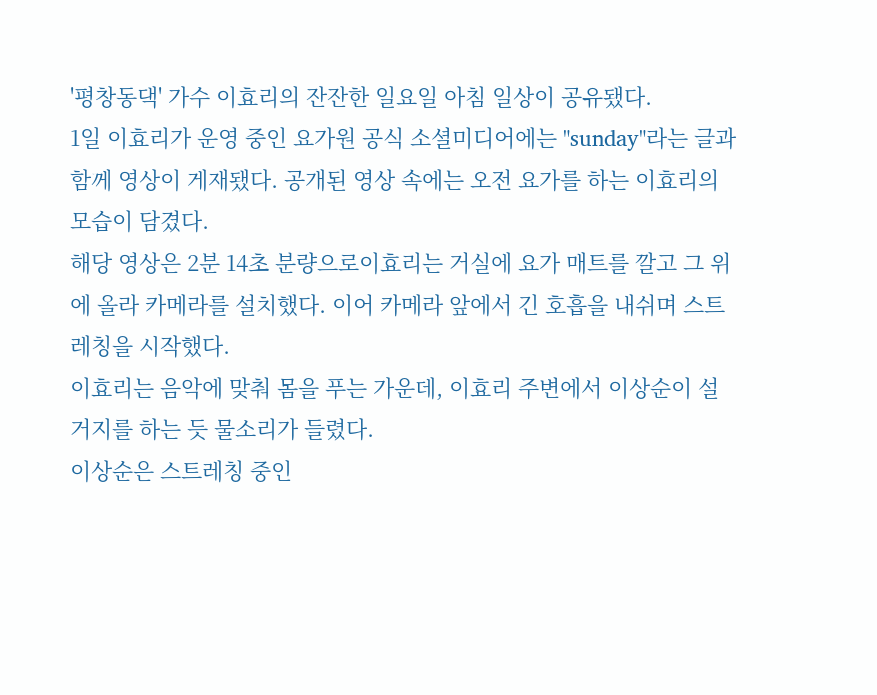'평창동댁' 가수 이효리의 잔잔한 일요일 아침 일상이 공유됐다.
1일 이효리가 운영 중인 요가원 공식 소셜미디어에는 "sunday"라는 글과 함께 영상이 게재됐다. 공개된 영상 속에는 오전 요가를 하는 이효리의 모습이 담겼다.
해당 영상은 2분 14초 분량으로이효리는 거실에 요가 매트를 깔고 그 위에 올라 카메라를 설치했다. 이어 카메라 앞에서 긴 호흡을 내쉬며 스트레칭을 시작했다.
이효리는 음악에 맞춰 몸을 푸는 가운데, 이효리 주변에서 이상순이 설거지를 하는 듯 물소리가 들렸다.
이상순은 스트레칭 중인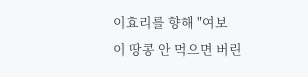이효리를 향해 "여보 이 땅콩 안 먹으면 버린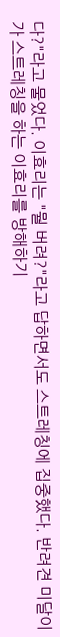다?"라고 물었다. 이효리는 "뭘 버려?"라고 답하면서도 스트레칭에 집중했다. 반려견 미달이가 스트레칭을 하는 이효리를 방해하기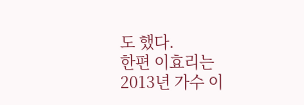도 했다.
한편 이효리는 2013년 가수 이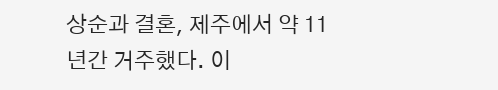상순과 결혼, 제주에서 약 11년간 거주했다. 이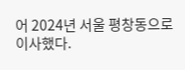어 2024년 서울 평창동으로 이사했다.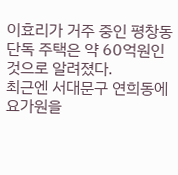이효리가 거주 중인 평창동 단독 주택은 약 60억원인 것으로 알려졌다.
최근엔 서대문구 연희동에 요가원을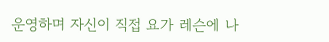운영하며 자신이 직접 요가 레슨에 나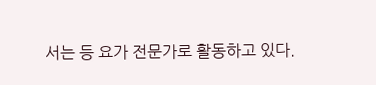서는 등 요가 전문가로 활동하고 있다.